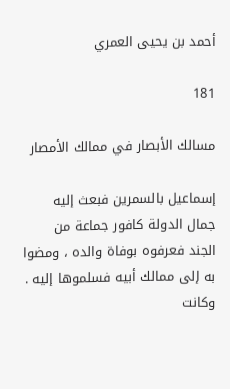أحمد بن يحيى العمري

181

مسالك الأبصار في ممالك الأمصار

إسماعيل بالسمرين فبعث إليه جمال الدولة كافور جماعة من الجند فعرفوه بوفاة والده ، ومضوا به إلى ممالك أبيه فسلموها إليه . وكانت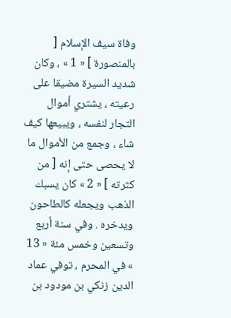وفاة سيف الإسلام [ بالمنصورة ] « 1 » ، وكان شديد السيرة مضيقا على رعيته ، يشتري أموال التجار لنفسه ، ويبيعها كيف شاء ، وجمع من الأموال ما لا يحصى حتى إنه [ من كثرته ] « 2 » كان يسبك الذهب ويجعله كالطاحون ويدخره . وفي سنة أربع وتسعين وخمس مئة « 13 » في المحرم ، توفي عماد الدين زنكي بن مودود بن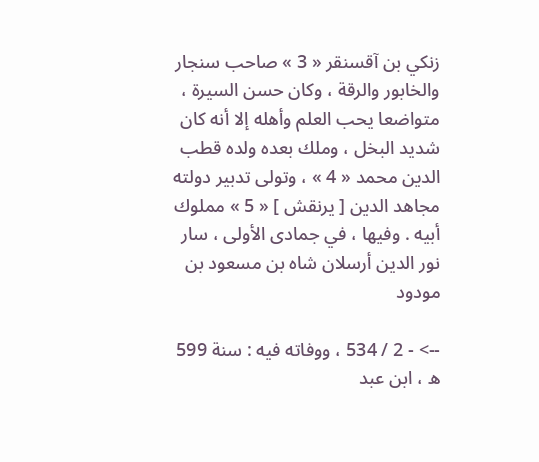زنكي بن آقسنقر « 3 » صاحب سنجار والخابور والرقة ، وكان حسن السيرة ، متواضعا يحب العلم وأهله إلا أنه كان شديد البخل ، وملك بعده ولده قطب الدين محمد « 4 » ، وتولى تدبير دولته مجاهد الدين [ يرنقش ] « 5 » مملوك أبيه . وفيها ، في جمادى الأولى ، سار نور الدين أرسلان شاه بن مسعود بن مودود

--> - 2 / 534 ، ووفاته فيه : سنة 599 ه ، ابن عبد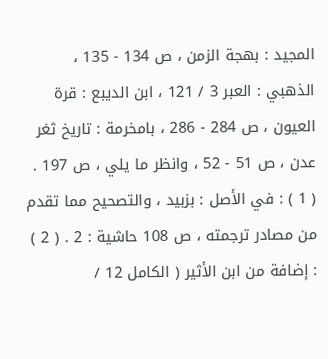المجيد : بهجة الزمن ، ص 134 - 135 ، الذهبي : العبر 3 / 121 ، ابن الديبع : قرة العيون ، ص 284 - 286 ، بامخرمة : تاريخ ثغر عدن ، ص 51 - 52 ، وانظر ما يلي ، ص 197 . ( 1 ) : في الأصل : بزبيد ، والتصحيح مما تقدم من مصادر ترجمته ، ص 108 حاشية : 2 . ( 2 ) : إضافة من ابن الأثير ( الكامل 12 /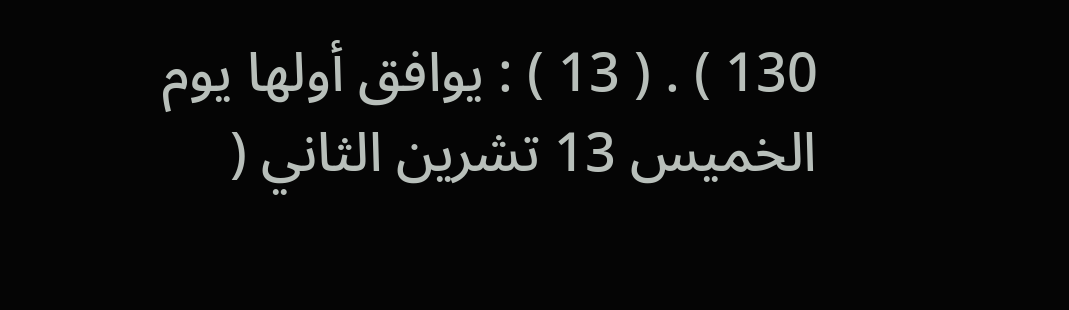130 ) . ( 13 ) : يوافق أولها يوم الخميس 13 تشرين الثاني (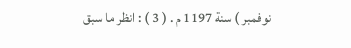نوفمبر ) سنة 1197 م . ( 3 ) : انظر ما سبق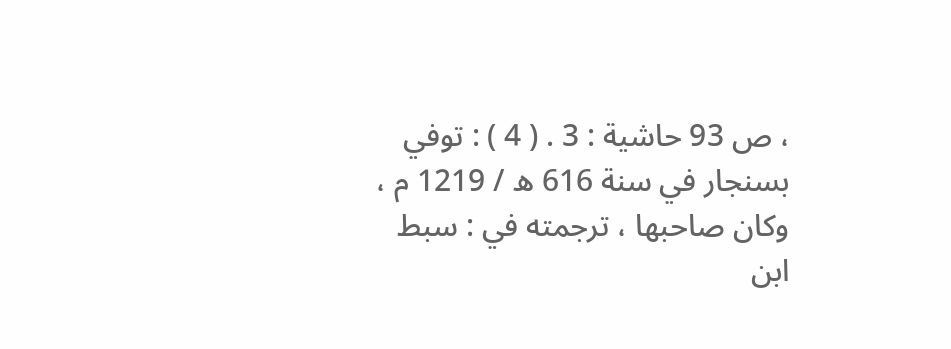، ص 93 حاشية : 3 . ( 4 ) : توفي بسنجار في سنة 616 ه / 1219 م ، وكان صاحبها ، ترجمته في : سبط ابن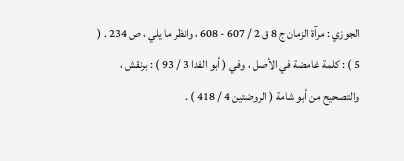الجوزي : مرآة الزمان ج 8 ق 2 / 607 - 608 ، وانظر ما يلي ، ص 234 . ( 5 ) : كلمة غامضة في الأصل ، وفي ( أبو الفدا 3 / 93 ) : برنقش ، والتصحيح من أبو شامة ( الروضتين 4 / 418 ) .